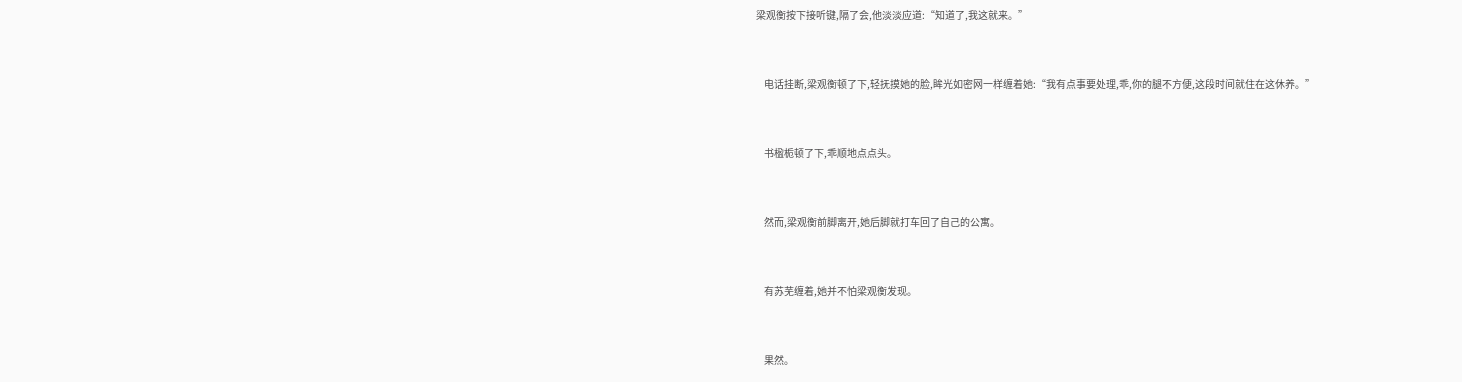梁观衡按下接听键,隔了会,他淡淡应道:“知道了,我这就来。”


    电话挂断,梁观衡顿了下,轻抚摸她的脸,眸光如密网一样缠着她:“我有点事要处理,乖,你的腿不方便,这段时间就住在这休养。”


    书楹栀顿了下,乖顺地点点头。


    然而,梁观衡前脚离开,她后脚就打车回了自己的公寓。


    有苏芜缠着,她并不怕梁观衡发现。


    果然。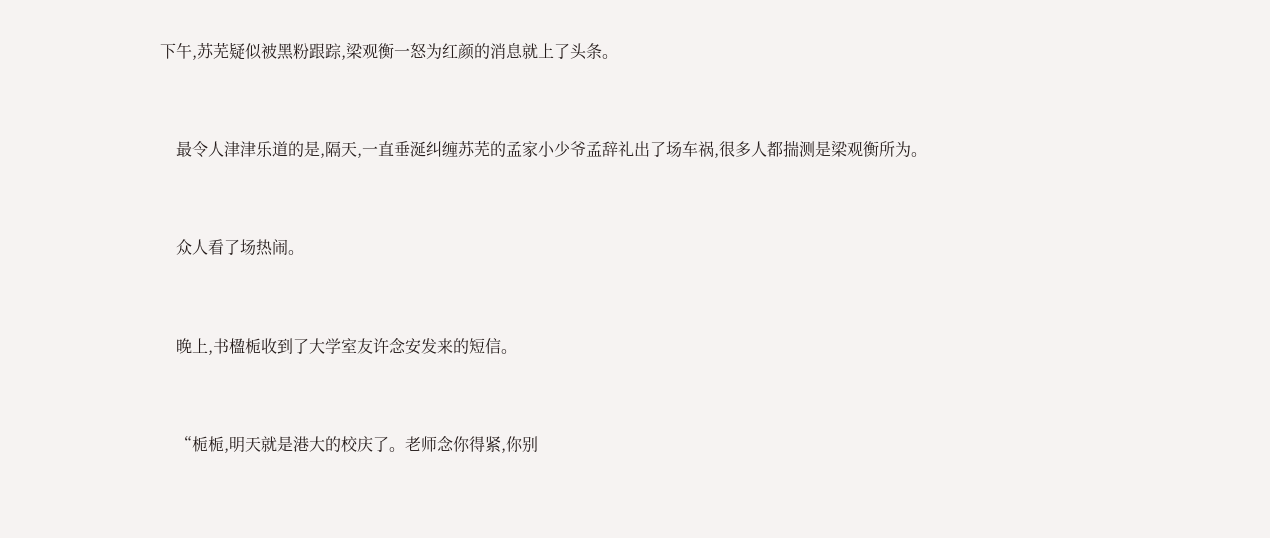下午,苏芜疑似被黑粉跟踪,梁观衡一怒为红颜的消息就上了头条。


    最令人津津乐道的是,隔天,一直垂涎纠缠苏芜的孟家小少爷孟辞礼出了场车祸,很多人都揣测是梁观衡所为。


    众人看了场热闹。


    晚上,书楹栀收到了大学室友许念安发来的短信。


    “栀栀,明天就是港大的校庆了。老师念你得紧,你别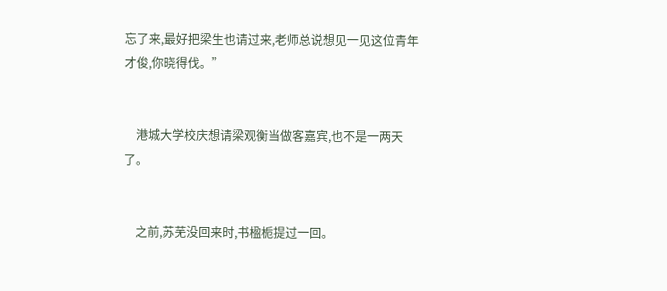忘了来,最好把梁生也请过来,老师总说想见一见这位青年才俊,你晓得伐。”


    港城大学校庆想请梁观衡当做客嘉宾,也不是一两天了。


    之前,苏芜没回来时,书楹栀提过一回。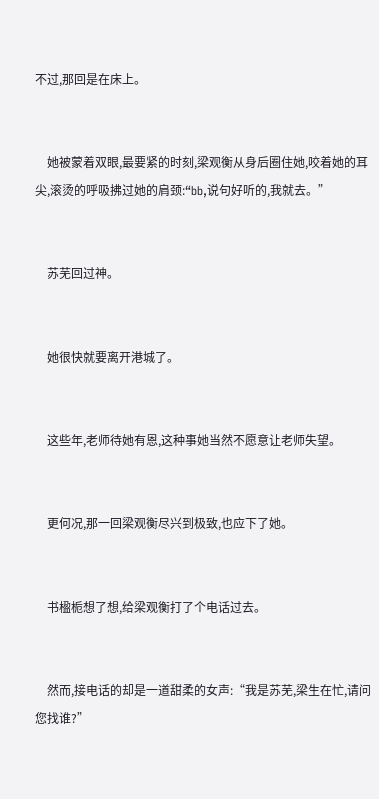不过,那回是在床上。


    她被蒙着双眼,最要紧的时刻,梁观衡从身后圈住她,咬着她的耳尖,滚烫的呼吸拂过她的肩颈:“bb,说句好听的,我就去。”


    苏芜回过神。


    她很快就要离开港城了。


    这些年,老师待她有恩,这种事她当然不愿意让老师失望。


    更何况,那一回梁观衡尽兴到极致,也应下了她。


    书楹栀想了想,给梁观衡打了个电话过去。


    然而,接电话的却是一道甜柔的女声:“我是苏芜,梁生在忙,请问您找谁?”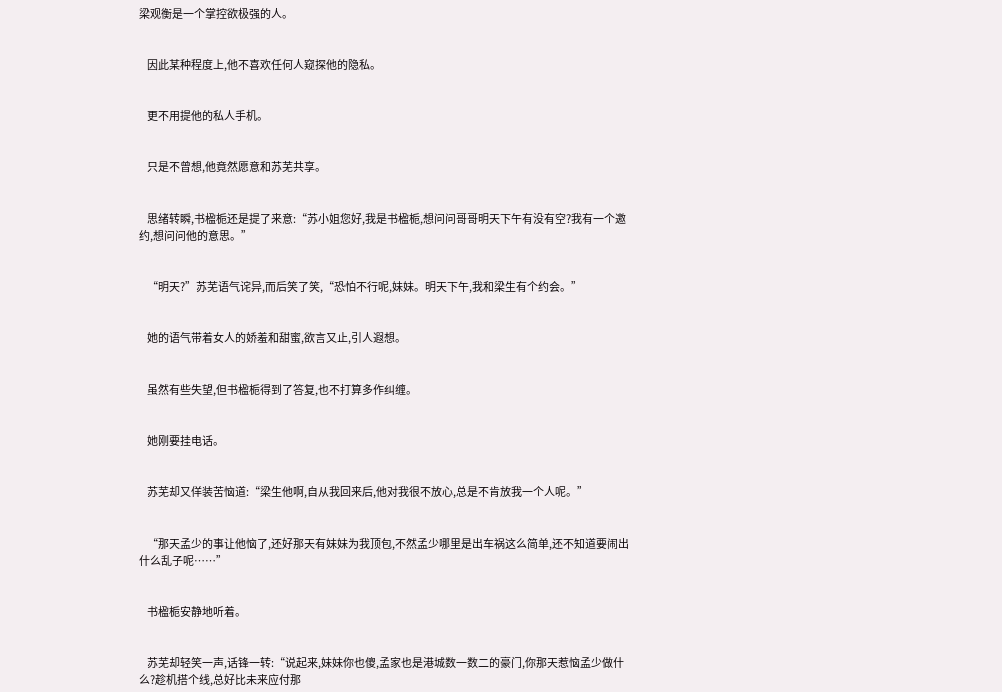梁观衡是一个掌控欲极强的人。


    因此某种程度上,他不喜欢任何人窥探他的隐私。


    更不用提他的私人手机。


    只是不曾想,他竟然愿意和苏芜共享。


    思绪转瞬,书楹栀还是提了来意:“苏小姐您好,我是书楹栀,想问问哥哥明天下午有没有空?我有一个邀约,想问问他的意思。”


    “明天?”苏芜语气诧异,而后笑了笑,“恐怕不行呢,妹妹。明天下午,我和梁生有个约会。”


    她的语气带着女人的娇羞和甜蜜,欲言又止,引人遐想。


    虽然有些失望,但书楹栀得到了答复,也不打算多作纠缠。


    她刚要挂电话。


    苏芜却又佯装苦恼道:“梁生他啊,自从我回来后,他对我很不放心,总是不肯放我一个人呢。”


    “那天孟少的事让他恼了,还好那天有妹妹为我顶包,不然孟少哪里是出车祸这么简单,还不知道要闹出什么乱子呢……”


    书楹栀安静地听着。


    苏芜却轻笑一声,话锋一转:“说起来,妹妹你也傻,孟家也是港城数一数二的豪门,你那天惹恼孟少做什么?趁机搭个线,总好比未来应付那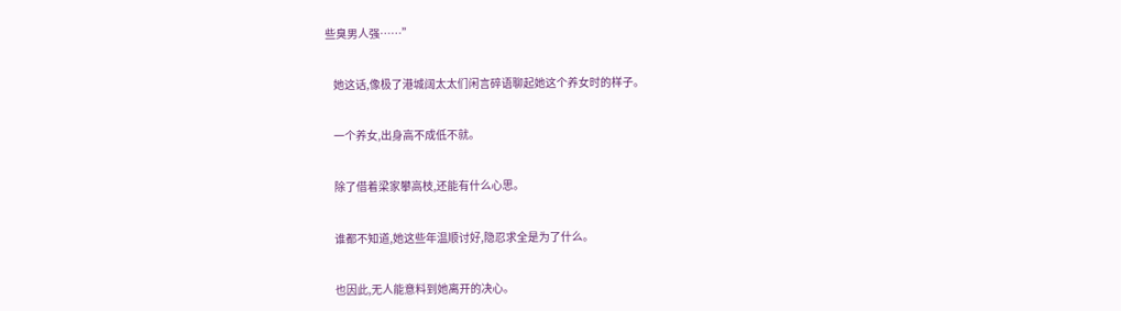些臭男人强……”


    她这话,像极了港城阔太太们闲言碎语聊起她这个养女时的样子。


    一个养女,出身高不成低不就。


    除了借着梁家攀高枝,还能有什么心思。


    谁都不知道,她这些年温顺讨好,隐忍求全是为了什么。


    也因此,无人能意料到她离开的决心。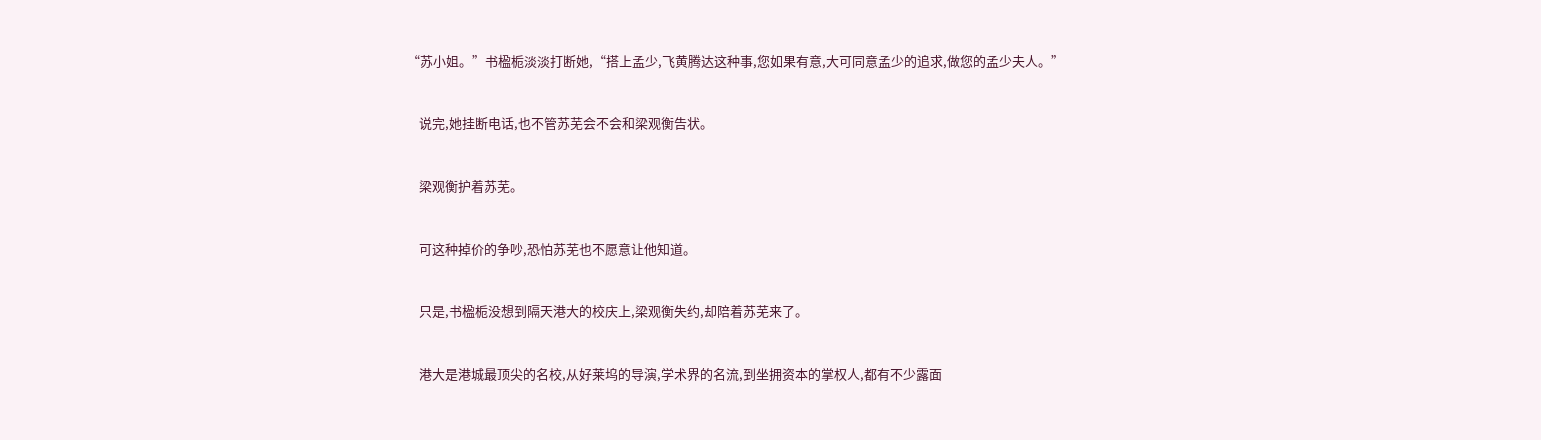“苏小姐。”书楹栀淡淡打断她,“搭上孟少,飞黄腾达这种事,您如果有意,大可同意孟少的追求,做您的孟少夫人。”


    说完,她挂断电话,也不管苏芜会不会和梁观衡告状。


    梁观衡护着苏芜。


    可这种掉价的争吵,恐怕苏芜也不愿意让他知道。


    只是,书楹栀没想到隔天港大的校庆上,梁观衡失约,却陪着苏芜来了。


    港大是港城最顶尖的名校,从好莱坞的导演,学术界的名流,到坐拥资本的掌权人,都有不少露面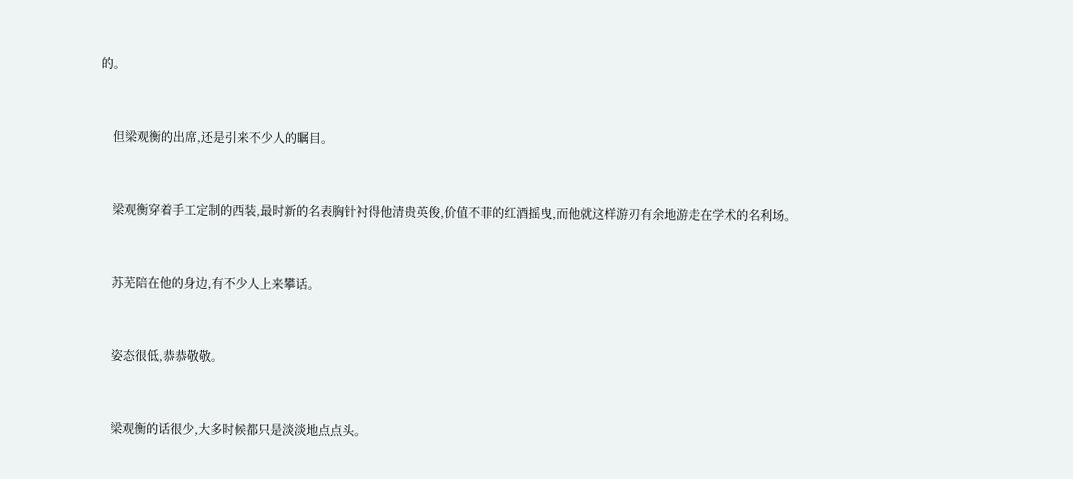的。


    但梁观衡的出席,还是引来不少人的瞩目。


    梁观衡穿着手工定制的西装,最时新的名表胸针衬得他清贵英俊,价值不菲的红酒摇曳,而他就这样游刃有余地游走在学术的名利场。


    苏芜陪在他的身边,有不少人上来攀话。


    姿态很低,恭恭敬敬。


    梁观衡的话很少,大多时候都只是淡淡地点点头。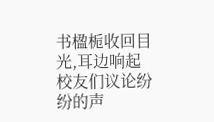书楹栀收回目光,耳边响起校友们议论纷纷的声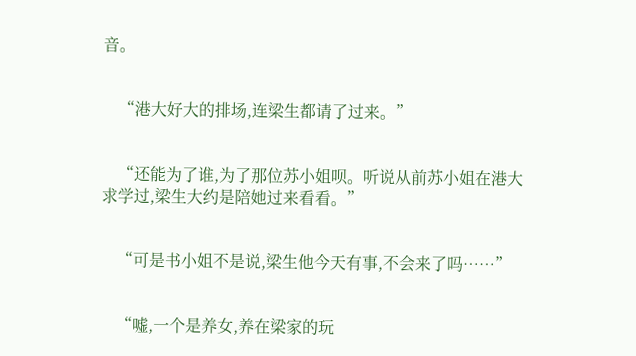音。


    “港大好大的排场,连梁生都请了过来。”


    “还能为了谁,为了那位苏小姐呗。听说从前苏小姐在港大求学过,梁生大约是陪她过来看看。”


    “可是书小姐不是说,梁生他今天有事,不会来了吗……”


    “嘘,一个是养女,养在梁家的玩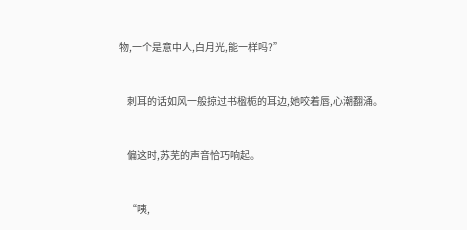物,一个是意中人,白月光,能一样吗?”


    刺耳的话如风一般掠过书楹栀的耳边,她咬着唇,心潮翻涌。


    偏这时,苏芜的声音恰巧响起。


    “咦,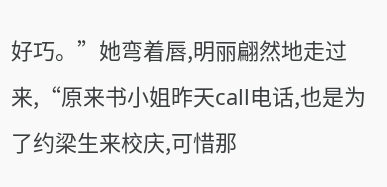好巧。”她弯着唇,明丽翩然地走过来,“原来书小姐昨天call电话,也是为了约梁生来校庆,可惜那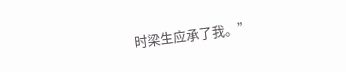时梁生应承了我。”